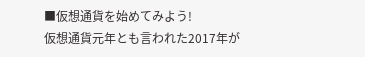■仮想通貨を始めてみよう!
仮想通貨元年とも言われた2017年が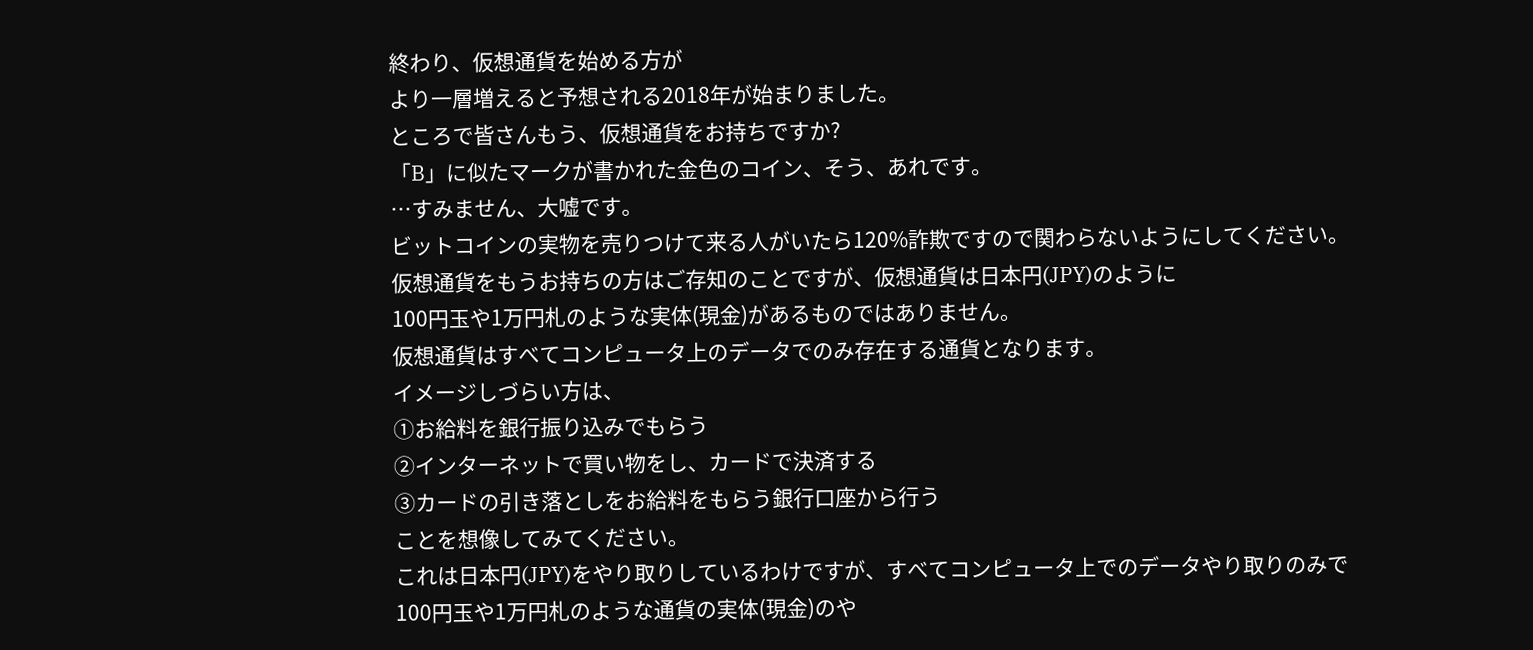終わり、仮想通貨を始める方が
より一層増えると予想される2018年が始まりました。
ところで皆さんもう、仮想通貨をお持ちですか?
「B」に似たマークが書かれた金色のコイン、そう、あれです。
…すみません、大嘘です。
ビットコインの実物を売りつけて来る人がいたら120%詐欺ですので関わらないようにしてください。
仮想通貨をもうお持ちの方はご存知のことですが、仮想通貨は日本円(JPY)のように
100円玉や1万円札のような実体(現金)があるものではありません。
仮想通貨はすべてコンピュータ上のデータでのみ存在する通貨となります。
イメージしづらい方は、
①お給料を銀行振り込みでもらう
②インターネットで買い物をし、カードで決済する
③カードの引き落としをお給料をもらう銀行口座から行う
ことを想像してみてください。
これは日本円(JPY)をやり取りしているわけですが、すべてコンピュータ上でのデータやり取りのみで
100円玉や1万円札のような通貨の実体(現金)のや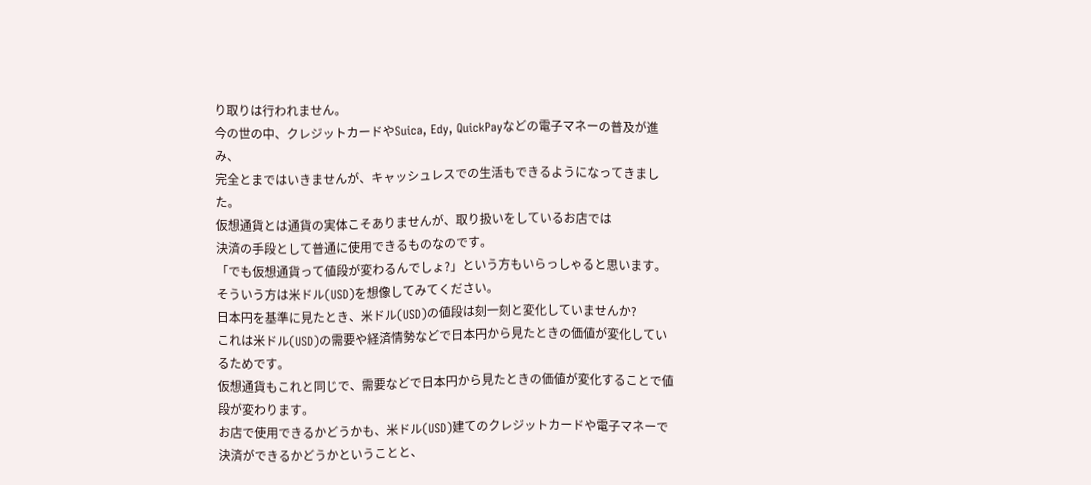り取りは行われません。
今の世の中、クレジットカードやSuica, Edy, QuickPayなどの電子マネーの普及が進み、
完全とまではいきませんが、キャッシュレスでの生活もできるようになってきました。
仮想通貨とは通貨の実体こそありませんが、取り扱いをしているお店では
決済の手段として普通に使用できるものなのです。
「でも仮想通貨って値段が変わるんでしょ?」という方もいらっしゃると思います。
そういう方は米ドル(USD)を想像してみてください。
日本円を基準に見たとき、米ドル(USD)の値段は刻一刻と変化していませんか?
これは米ドル(USD)の需要や経済情勢などで日本円から見たときの価値が変化しているためです。
仮想通貨もこれと同じで、需要などで日本円から見たときの価値が変化することで値段が変わります。
お店で使用できるかどうかも、米ドル(USD)建てのクレジットカードや電子マネーで決済ができるかどうかということと、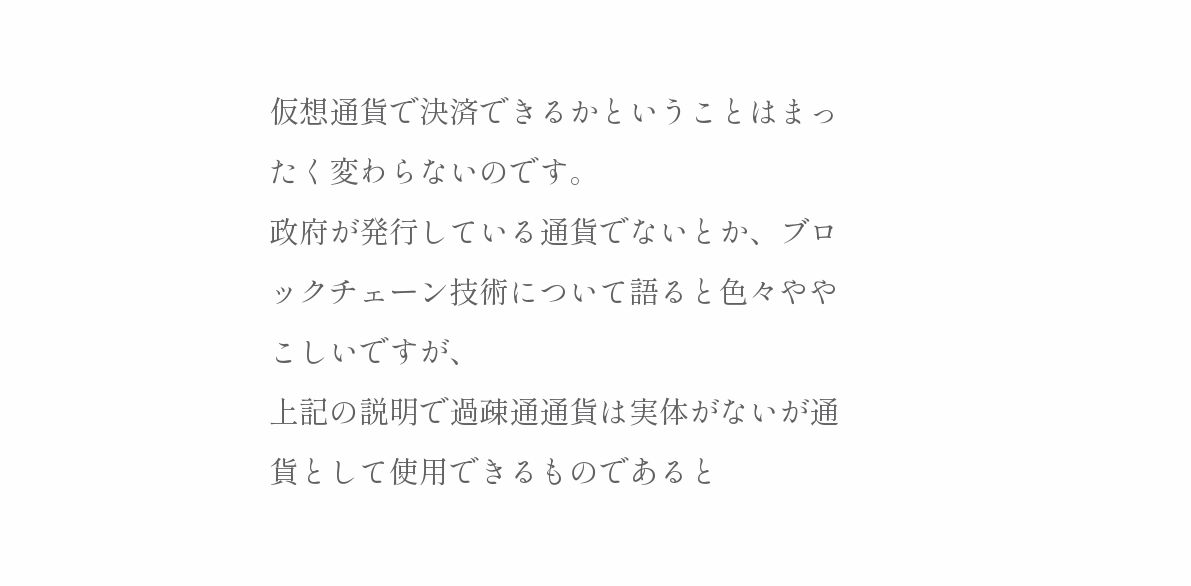仮想通貨で決済できるかということはまったく変わらないのです。
政府が発行している通貨でないとか、ブロックチェーン技術について語ると色々ややこしいですが、
上記の説明で過疎通通貨は実体がないが通貨として使用できるものであると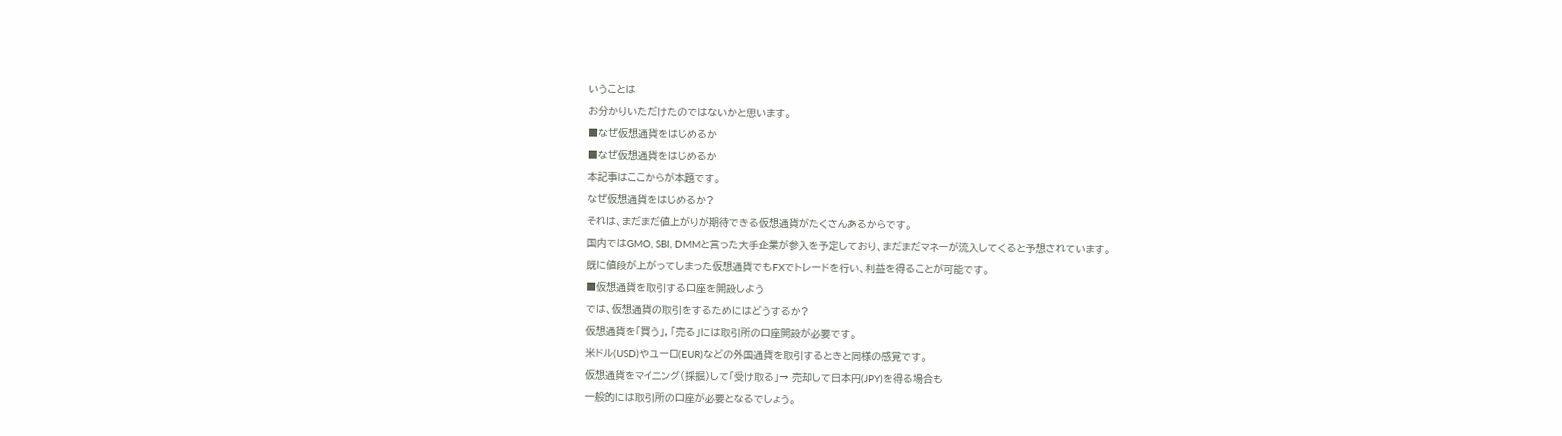いうことは
お分かりいただけたのではないかと思います。
■なぜ仮想通貨をはじめるか
■なぜ仮想通貨をはじめるか
本記事はここからが本題です。
なぜ仮想通貨をはじめるか?
それは、まだまだ値上がりが期待できる仮想通貨がたくさんあるからです。
国内ではGMO, SBI, DMMと言った大手企業が参入を予定しており、まだまだマネーが流入してくると予想されています。
既に値段が上がってしまった仮想通貨でもFXでトレードを行い、利益を得ることが可能です。
■仮想通貨を取引する口座を開設しよう
では、仮想通貨の取引をするためにはどうするか?
仮想通貨を「買う」, 「売る」には取引所の口座開設が必要です。
米ドル(USD)やユーロ(EUR)などの外国通貨を取引するときと同様の感覚です。
仮想通貨をマイニング(採掘)して「受け取る」→ 売却して日本円(JPY)を得る場合も
一般的には取引所の口座が必要となるでしょう。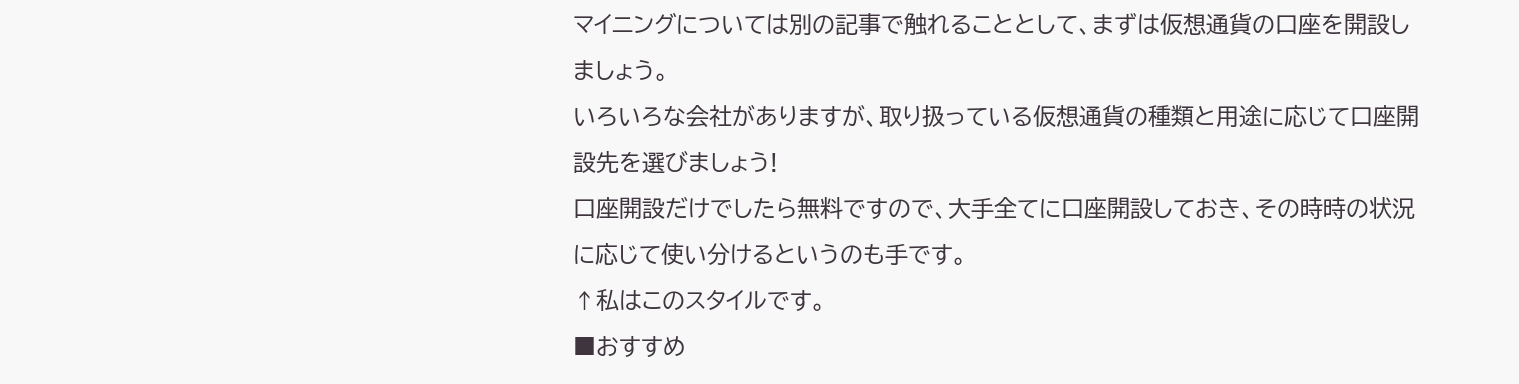マイニングについては別の記事で触れることとして、まずは仮想通貨の口座を開設しましょう。
いろいろな会社がありますが、取り扱っている仮想通貨の種類と用途に応じて口座開設先を選びましょう!
口座開設だけでしたら無料ですので、大手全てに口座開設しておき、その時時の状況に応じて使い分けるというのも手です。
↑私はこのスタイルです。
■おすすめ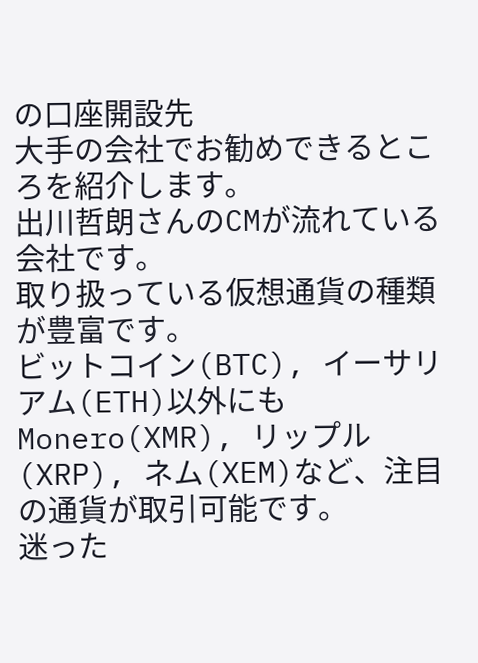の口座開設先
大手の会社でお勧めできるところを紹介します。
出川哲朗さんのCMが流れている会社です。
取り扱っている仮想通貨の種類が豊富です。
ビットコイン(BTC), イーサリアム(ETH)以外にもMonero(XMR), リップル(XRP), ネム(XEM)など、注目の通貨が取引可能です。
迷った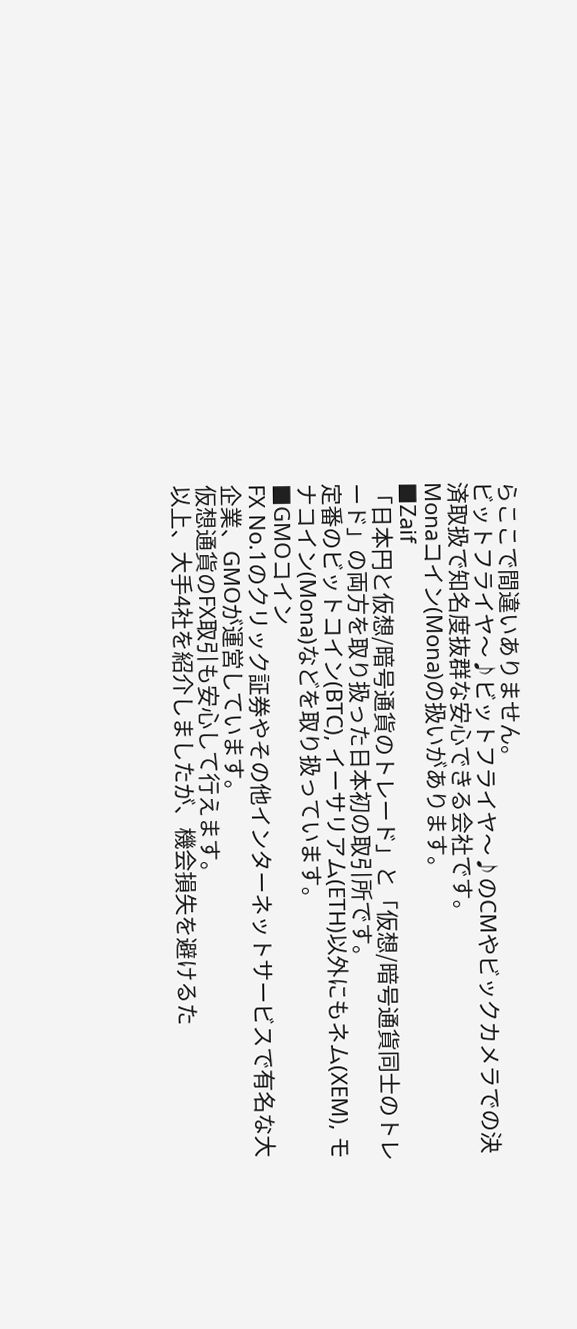らここで間違いありません。
ビットフライヤ〜♪ビットフライヤ〜♪のCMやビックカメラでの決済取扱で知名度抜群な安心できる会社です。
Monaコイン(Mona)の扱いがあります。
■Zaif
「日本円と仮想/暗号通貨のトレード」と「仮想/暗号通貨同士のトレード」の両方を取り扱った日本初の取引所です。
定番のビットコイン(BTC), イーサリアム(ETH)以外にもネム(XEM), モナコイン(Mona)などを取り扱っています。
■GMOコイン
FX No.1のクリック証券やその他インターネットサービスで有名な大企業、GMOが運営しています。
仮想通貨のFX取引も安心して行えます。
以上、大手4社を紹介しましたが、機会損失を避けるた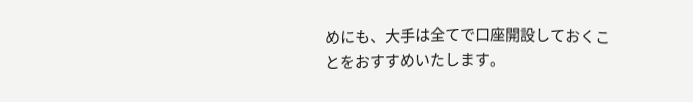めにも、大手は全てで口座開設しておくことをおすすめいたします。